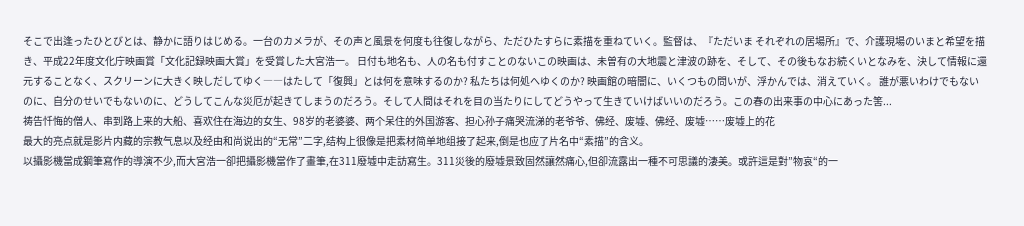そこで出逢ったひとびとは、静かに語りはじめる。一台のカメラが、その声と風景を何度も往復しながら、ただひたすらに素描を重ねていく。監督は、『ただいま それぞれの居場所』で、介護現場のいまと希望を描き、平成22年度文化庁映画賞「文化記録映画大賞」を受賞した大宮浩一。 日付も地名も、人の名も付すことのないこの映画は、未曽有の大地震と津波の跡を、そして、その後もなお続くいとなみを、決して情報に還元することなく、スクリーンに大きく映しだしてゆく――はたして「復興」とは何を意味するのか? 私たちは何処へゆくのか? 映画館の暗闇に、いくつもの問いが、浮かんでは、消えていく。 誰が悪いわけでもないのに、自分のせいでもないのに、どうしてこんな災厄が起きてしまうのだろう。そして人間はそれを目の当たりにしてどうやって生きていけばいいのだろう。この春の出来事の中心にあった筈...
祷告忏悔的僧人、串到路上来的大船、喜欢住在海边的女生、98岁的老婆婆、两个呆住的外国游客、担心孙子痛哭流涕的老爷爷、佛经、废墟、佛经、废墟……废墟上的花
最大的亮点就是影片内藏的宗教气息以及经由和尚说出的“无常”二字,结构上很像是把素材简单地组接了起来,倒是也应了片名中“素描”的含义。
以攝影機當成鋼筆寫作的導演不少,而大宮浩一卻把攝影機當作了畫筆,在311廢墟中走訪寫生。311災後的廢墟景致固然讓然痛心,但卻流露出一種不可思議的淒美。或許這是對”物哀“的一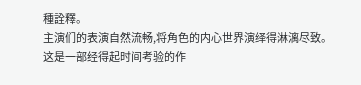種詮釋。
主演们的表演自然流畅,将角色的内心世界演绎得淋漓尽致。
这是一部经得起时间考验的作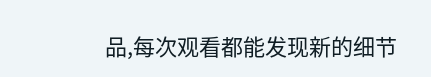品,每次观看都能发现新的细节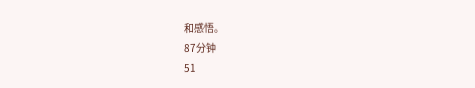和感悟。
87分钟
51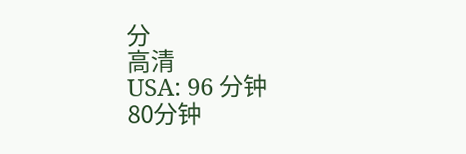分
高清
USA: 96 分钟
80分钟